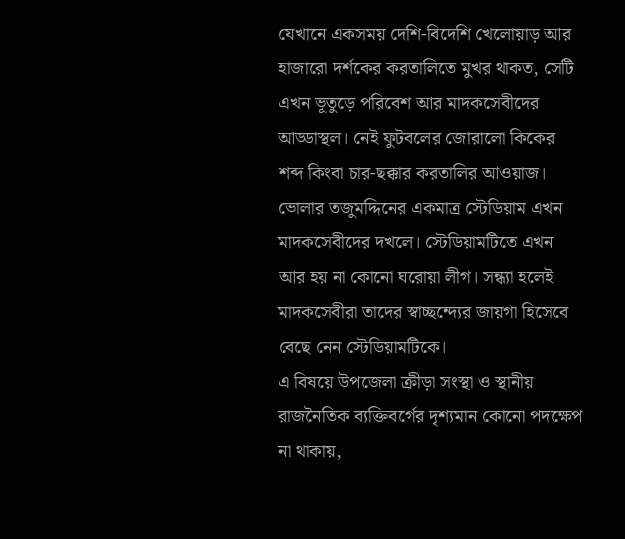যেখানে একসময় দেশি-বিদেশি খেলোয়াড় আর হাজারো দর্শকের করতালিতে মুখর থাকত, সেটি এখন ভূতুড়ে পরিবেশ আর মাদকসেবীদের আড্ডাস্থল। নেই ফুটবলের জোরালো কিকের শব্দ কিংবা চার-ছক্কার করতালির আওয়াজ। ভোলার তজুমদ্দিনের একমাত্র স্টেডিয়াম এখন মাদকসেবীদের দখলে। স্টেডিয়ামটিতে এখন আর হয় না কোনো ঘরোয়া লীগ। সন্ধ্যা হলেই মাদকসেবীরা তাদের স্বাচ্ছন্দ্যের জায়গা হিসেবে বেছে নেন স্টেডিয়ামটিকে।
এ বিষয়ে উপজেলা ক্রীড়া সংস্থা ও স্থানীয় রাজনৈতিক ব্যক্তিবর্গের দৃশ্যমান কোনো পদক্ষেপ না থাকায়,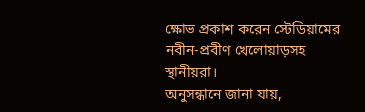ক্ষোভ প্রকাশ করেন স্টেডিয়ামের নবীন-প্রবীণ খেলোয়াড়সহ স্থানীয়রা।
অনুসন্ধানে জানা যায়,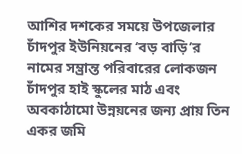আশির দশকের সময়ে উপজেলার চাঁদপুর ইউনিয়নের ‘বড় বাড়ি’র নামের সম্ভ্রান্ত পরিবারের লোকজন চাঁদপুর হাই স্কুলের মাঠ এবং অবকাঠামো উন্নয়নের জন্য প্রায় তিন একর জমি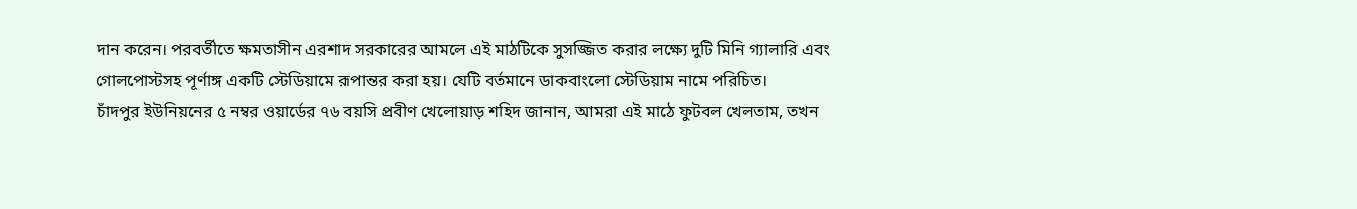দান করেন। পরবর্তীতে ক্ষমতাসীন এরশাদ সরকারের আমলে এই মাঠটিকে সুসজ্জিত করার লক্ষ্যে দুটি মিনি গ্যালারি এবং গোলপোস্টসহ পূর্ণাঙ্গ একটি স্টেডিয়ামে রূপান্তর করা হয়। যেটি বর্তমানে ডাকবাংলো স্টেডিয়াম নামে পরিচিত।
চাঁদপুর ইউনিয়নের ৫ নম্বর ওয়ার্ডের ৭৬ বয়সি প্রবীণ খেলোয়াড় শহিদ জানান, আমরা এই মাঠে ফুটবল খেলতাম, তখন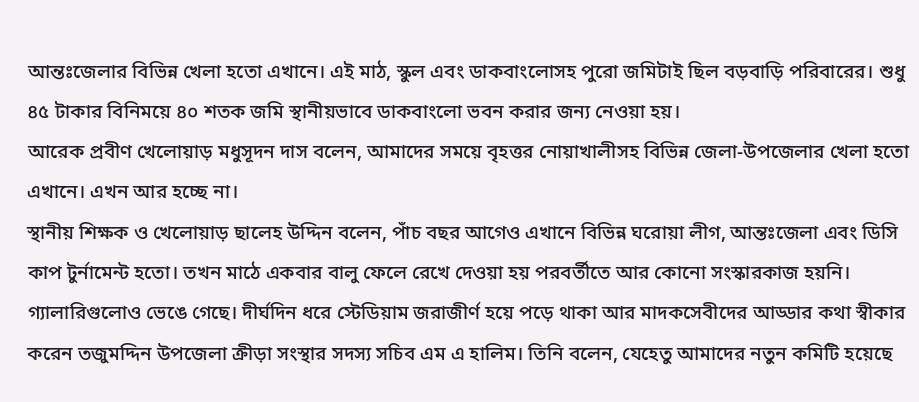আন্তঃজেলার বিভিন্ন খেলা হতো এখানে। এই মাঠ, স্কুল এবং ডাকবাংলোসহ পুরো জমিটাই ছিল বড়বাড়ি পরিবারের। শুধু ৪৫ টাকার বিনিময়ে ৪০ শতক জমি স্থানীয়ভাবে ডাকবাংলো ভবন করার জন্য নেওয়া হয়।
আরেক প্রবীণ খেলোয়াড় মধুসূদন দাস বলেন, আমাদের সময়ে বৃহত্তর নোয়াখালীসহ বিভিন্ন জেলা-উপজেলার খেলা হতো এখানে। এখন আর হচ্ছে না।
স্থানীয় শিক্ষক ও খেলোয়াড় ছালেহ উদ্দিন বলেন, পাঁচ বছর আগেও এখানে বিভিন্ন ঘরোয়া লীগ, আন্তঃজেলা এবং ডিসি কাপ টুর্নামেন্ট হতো। তখন মাঠে একবার বালু ফেলে রেখে দেওয়া হয় পরবর্তীতে আর কোনো সংস্কারকাজ হয়নি। গ্যালারিগুলোও ভেঙে গেছে। দীর্ঘদিন ধরে স্টেডিয়াম জরাজীর্ণ হয়ে পড়ে থাকা আর মাদকসেবীদের আড্ডার কথা স্বীকার করেন তজুমদ্দিন উপজেলা ক্রীড়া সংস্থার সদস্য সচিব এম এ হালিম। তিনি বলেন, যেহেতু আমাদের নতুন কমিটি হয়েছে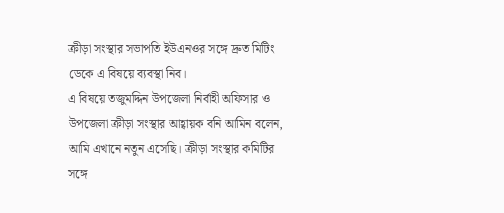ক্রীড়া সংস্থার সভাপতি ইউএনওর সঙ্গে দ্রুত মিটিং ডেকে এ বিষয়ে ব্যবস্থা নিব।
এ বিষয়ে তজুমদ্দিন উপজেলা নির্বাহী অফিসার ও উপজেলা ক্রীড়া সংস্থার আহ্বায়ক বনি আমিন বলেন, আমি এখানে নতুন এসেছি। ক্রীড়া সংস্থার কমিটির সঙ্গে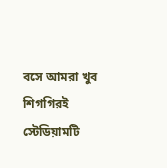বসে আমরা খুব শিগগিরই স্টেডিয়ামটি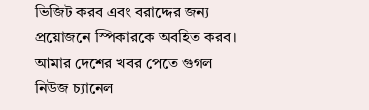ভিজিট করব এবং বরাদ্দের জন্য প্রয়োজনে স্পিকারকে অবহিত করব।
আমার দেশের খবর পেতে গুগল নিউজ চ্যানেল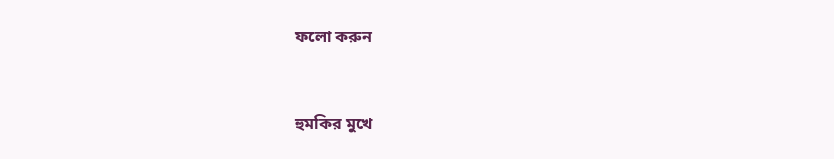ফলো করুন


হুমকির মুখে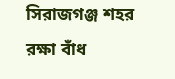সিরাজগঞ্জ শহর রক্ষা বাঁধ